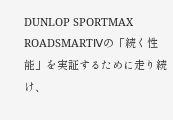DUNLOP SPORTMAX ROADSMARTⅣの「続く性能」を実証するために走り続け、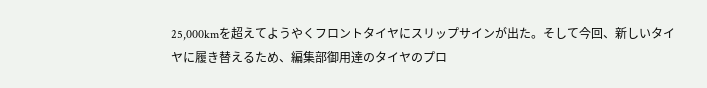25,000kmを超えてようやくフロントタイヤにスリップサインが出た。そして今回、新しいタイヤに履き替えるため、編集部御用達のタイヤのプロ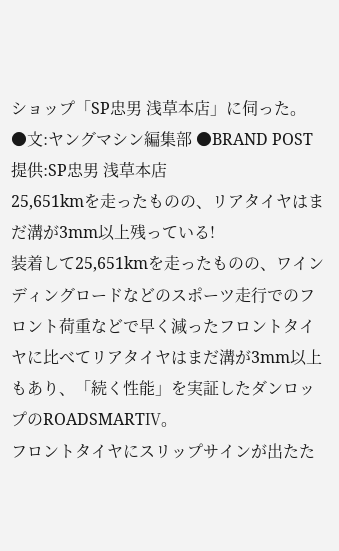ショップ「SP忠男 浅草本店」に伺った。
●文:ヤングマシン編集部 ●BRAND POST提供:SP忠男 浅草本店
25,651kmを走ったものの、リアタイヤはまだ溝が3mm以上残っている!
装着して25,651kmを走ったものの、ワインディングロードなどのスポーツ走行でのフロント荷重などで早く減ったフロントタイヤに比べてリアタイヤはまだ溝が3mm以上もあり、「続く性能」を実証したダンロップのROADSMARTⅣ。
フロントタイヤにスリップサインが出たた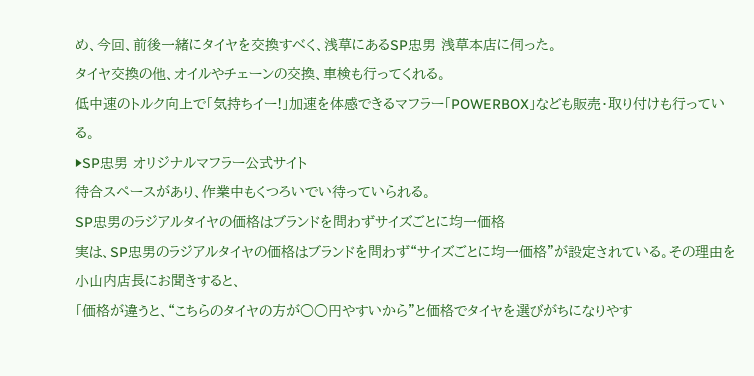め、今回、前後一緒にタイヤを交換すべく、浅草にあるSP忠男 浅草本店に伺った。
タイヤ交換の他、オイルやチェーンの交換、車検も行ってくれる。
低中速のトルク向上で「気持ちイー!」加速を体感できるマフラー「POWERBOX」なども販売・取り付けも行っている。
▶SP忠男 オリジナルマフラー公式サイト
待合スペースがあり、作業中もくつろいでい待っていられる。
SP忠男のラジアルタイヤの価格はブランドを問わずサイズごとに均一価格
実は、SP忠男のラジアルタイヤの価格はブランドを問わず“サイズごとに均一価格”が設定されている。その理由を小山内店長にお聞きすると、
「価格が違うと、“こちらのタイヤの方が○○円やすいから”と価格でタイヤを選びがちになりやす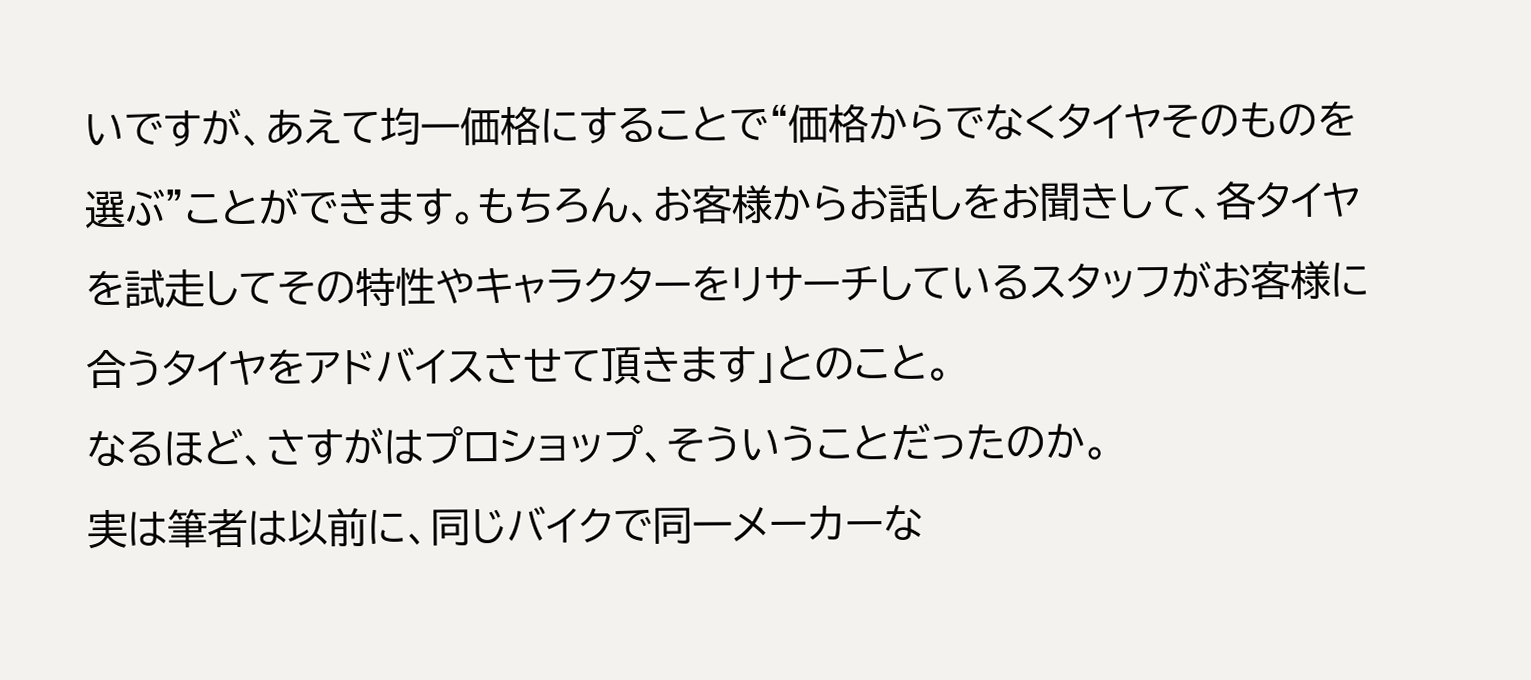いですが、あえて均一価格にすることで“価格からでなくタイヤそのものを選ぶ”ことができます。もちろん、お客様からお話しをお聞きして、各タイヤを試走してその特性やキャラクターをリサーチしているスタッフがお客様に合うタイヤをアドバイスさせて頂きます」とのこと。
なるほど、さすがはプロショップ、そういうことだったのか。
実は筆者は以前に、同じバイクで同一メーカーな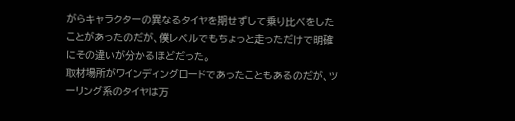がらキャラクターの異なるタイヤを期せずして乗り比べをしたことがあったのだが、僕レベルでもちょっと走っただけで明確にその違いが分かるほどだった。
取材場所がワインディングロードであったこともあるのだが、ツーリング系のタイヤは万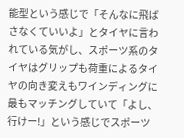能型という感じで「そんなに飛ばさなくていいよ」とタイヤに言われている気がし、スポーツ系のタイヤはグリップも荷重によるタイヤの向き変えもワインディングに最もマッチングしていて「よし、行けー!」という感じでスポーツ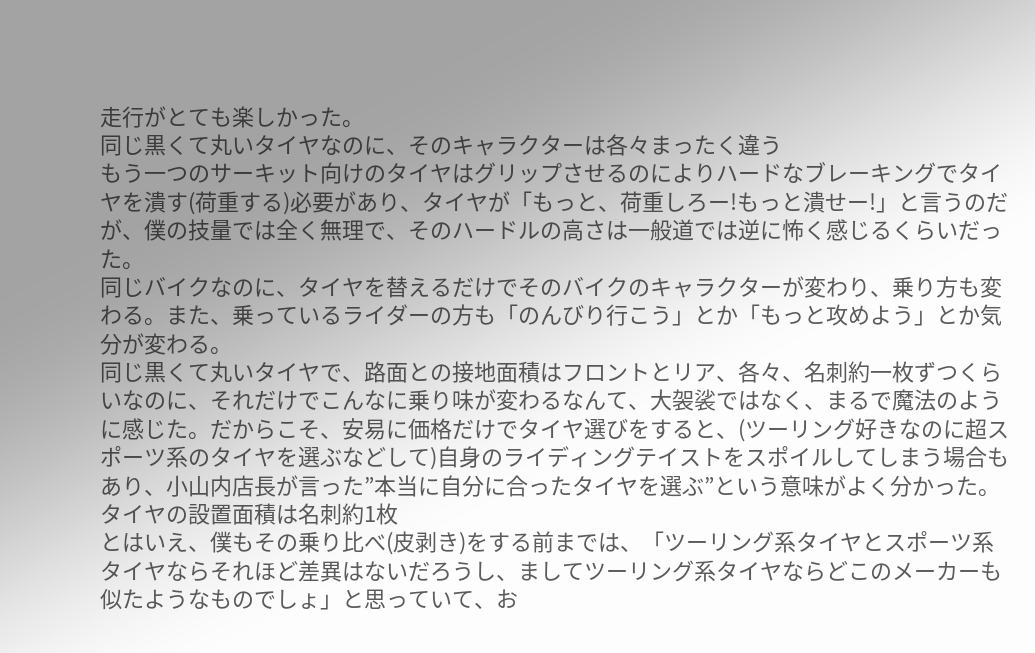走行がとても楽しかった。
同じ黒くて丸いタイヤなのに、そのキャラクターは各々まったく違う
もう一つのサーキット向けのタイヤはグリップさせるのによりハードなブレーキングでタイヤを潰す(荷重する)必要があり、タイヤが「もっと、荷重しろー!もっと潰せー!」と言うのだが、僕の技量では全く無理で、そのハードルの高さは一般道では逆に怖く感じるくらいだった。
同じバイクなのに、タイヤを替えるだけでそのバイクのキャラクターが変わり、乗り方も変わる。また、乗っているライダーの方も「のんびり行こう」とか「もっと攻めよう」とか気分が変わる。
同じ黒くて丸いタイヤで、路面との接地面積はフロントとリア、各々、名刺約一枚ずつくらいなのに、それだけでこんなに乗り味が変わるなんて、大袈裟ではなく、まるで魔法のように感じた。だからこそ、安易に価格だけでタイヤ選びをすると、(ツーリング好きなのに超スポーツ系のタイヤを選ぶなどして)自身のライディングテイストをスポイルしてしまう場合もあり、小山内店長が言った”本当に自分に合ったタイヤを選ぶ”という意味がよく分かった。
タイヤの設置面積は名刺約1枚
とはいえ、僕もその乗り比べ(皮剥き)をする前までは、「ツーリング系タイヤとスポーツ系タイヤならそれほど差異はないだろうし、ましてツーリング系タイヤならどこのメーカーも似たようなものでしょ」と思っていて、お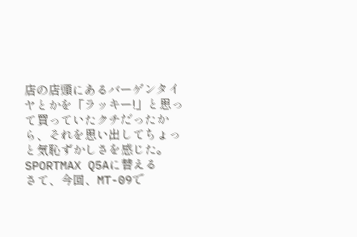店の店頭にあるバーゲンタイヤとかを「ラッキー!」と思って買っていたクチだったから、それを思い出してちょっと気恥ずかしさを感じた。
SPORTMAX Q5Aに替える
さて、今回、MT-09で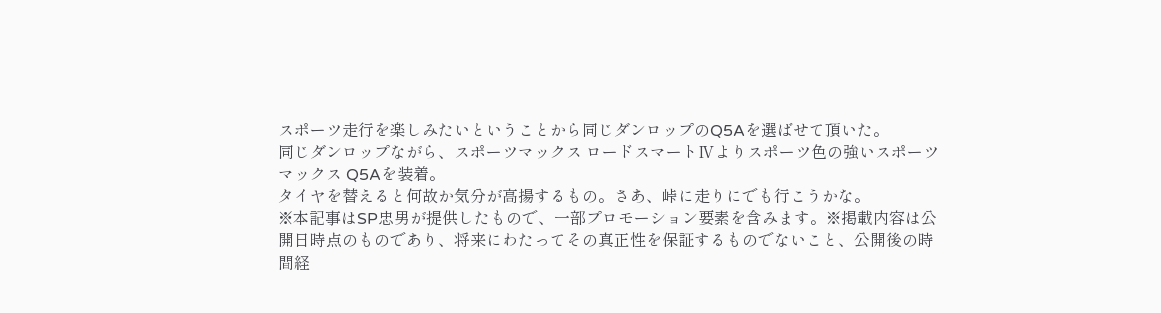スポーツ走行を楽しみたいということから同じダンロップのQ5Aを選ばせて頂いた。
同じダンロップながら、スポーツマックス ロードスマートⅣよりスポーツ色の強いスポーツマックス Q5Aを装着。
タイヤを替えると何故か気分が高揚するもの。さあ、峠に走りにでも行こうかな。
※本記事はSP忠男が提供したもので、一部プロモーション要素を含みます。※掲載内容は公開日時点のものであり、将来にわたってその真正性を保証するものでないこと、公開後の時間経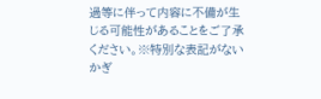過等に伴って内容に不備が生じる可能性があることをご了承ください。※特別な表記がないかぎ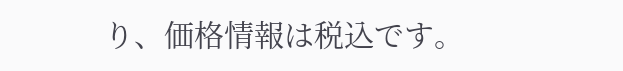り、価格情報は税込です。